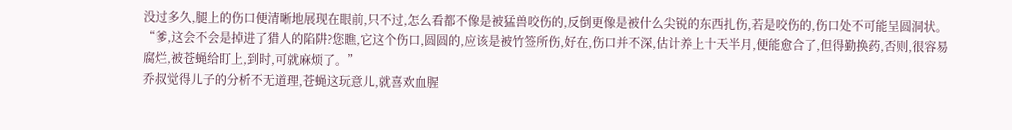没过多久,腿上的伤口便清晰地展现在眼前,只不过,怎么看都不像是被猛兽咬伤的,反倒更像是被什么尖锐的东西扎伤,若是咬伤的,伤口处不可能呈圆洞状。
“爹,这会不会是掉进了猎人的陷阱?您瞧,它这个伤口,圆圆的,应该是被竹签所伤,好在,伤口并不深,估计养上十天半月,便能愈合了,但得勤换药,否则,很容易腐烂,被苍蝇给盯上,到时,可就麻烦了。”
乔叔觉得儿子的分析不无道理,苍蝇这玩意儿,就喜欢血腥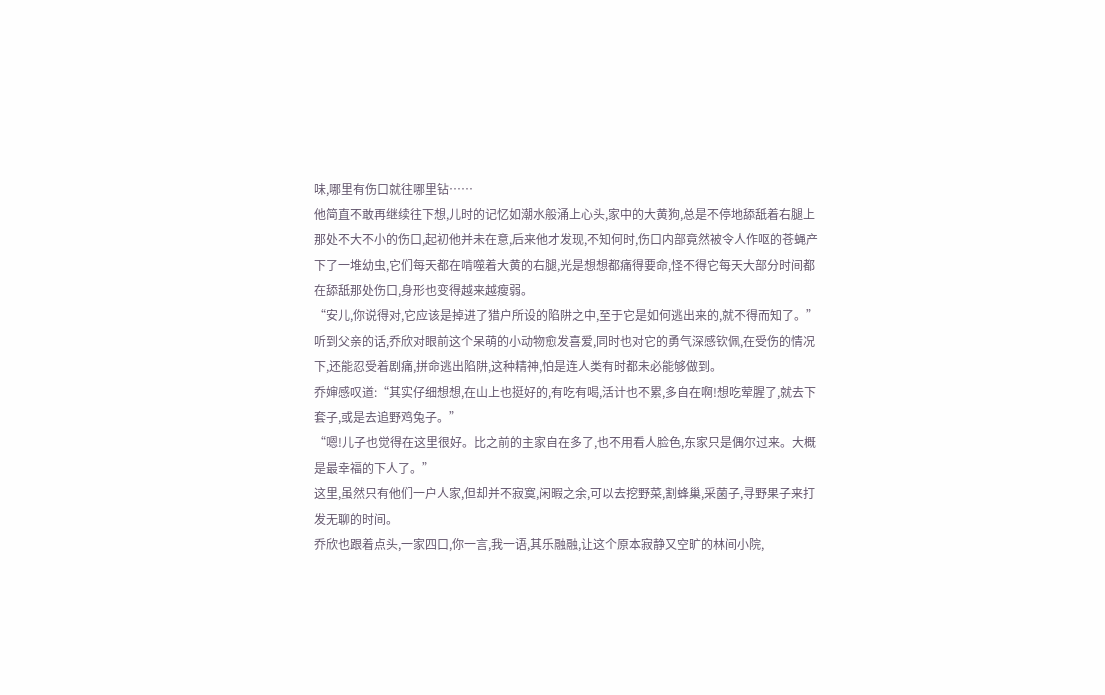味,哪里有伤口就往哪里钻……
他简直不敢再继续往下想,儿时的记忆如潮水般涌上心头,家中的大黄狗,总是不停地舔舐着右腿上那处不大不小的伤口,起初他并未在意,后来他才发现,不知何时,伤口内部竟然被令人作呕的苍蝇产下了一堆幼虫,它们每天都在啃噬着大黄的右腿,光是想想都痛得要命,怪不得它每天大部分时间都在舔舐那处伤口,身形也变得越来越瘦弱。
“安儿,你说得对,它应该是掉进了猎户所设的陷阱之中,至于它是如何逃出来的,就不得而知了。”
听到父亲的话,乔欣对眼前这个呆萌的小动物愈发喜爱,同时也对它的勇气深感钦佩,在受伤的情况下,还能忍受着剧痛,拼命逃出陷阱,这种精神,怕是连人类有时都未必能够做到。
乔婶感叹道:“其实仔细想想,在山上也挺好的,有吃有喝,活计也不累,多自在啊!想吃荤腥了,就去下套子,或是去追野鸡兔子。”
“嗯!儿子也觉得在这里很好。比之前的主家自在多了,也不用看人脸色,东家只是偶尔过来。大概是最幸福的下人了。”
这里,虽然只有他们一户人家,但却并不寂寞,闲暇之余,可以去挖野菜,割蜂巢,采菌子,寻野果子来打发无聊的时间。
乔欣也跟着点头,一家四口,你一言,我一语,其乐融融,让这个原本寂静又空旷的林间小院,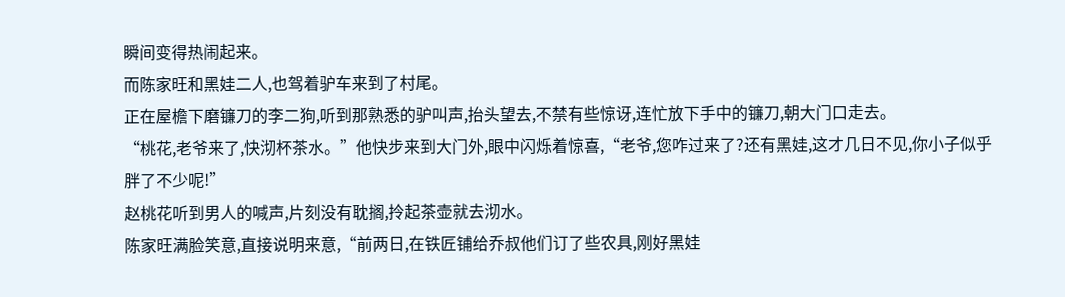瞬间变得热闹起来。
而陈家旺和黑娃二人,也驾着驴车来到了村尾。
正在屋檐下磨镰刀的李二狗,听到那熟悉的驴叫声,抬头望去,不禁有些惊讶,连忙放下手中的镰刀,朝大门口走去。
“桃花,老爷来了,快沏杯茶水。”他快步来到大门外,眼中闪烁着惊喜,“老爷,您咋过来了?还有黑娃,这才几日不见,你小子似乎胖了不少呢!”
赵桃花听到男人的喊声,片刻没有耽搁,拎起茶壶就去沏水。
陈家旺满脸笑意,直接说明来意,“前两日,在铁匠铺给乔叔他们订了些农具,刚好黑娃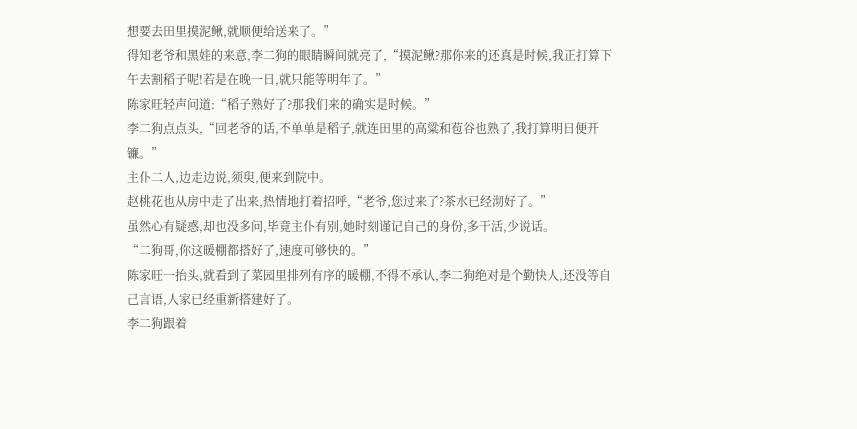想要去田里摸泥鳅,就顺便给送来了。”
得知老爷和黑娃的来意,李二狗的眼睛瞬间就亮了,“摸泥鳅?那你来的还真是时候,我正打算下午去割稻子呢!若是在晚一日,就只能等明年了。”
陈家旺轻声问道:“稻子熟好了?那我们来的确实是时候。”
李二狗点点头,“回老爷的话,不单单是稻子,就连田里的高粱和苞谷也熟了,我打算明日便开镰。”
主仆二人,边走边说,须臾,便来到院中。
赵桃花也从房中走了出来,热情地打着招呼,“老爷,您过来了?茶水已经沏好了。”
虽然心有疑惑,却也没多问,毕竟主仆有别,她时刻谨记自己的身份,多干活,少说话。
“二狗哥,你这暖棚都搭好了,速度可够快的。”
陈家旺一抬头,就看到了菜园里排列有序的暖棚,不得不承认,李二狗绝对是个勤快人,还没等自己言语,人家已经重新搭建好了。
李二狗跟着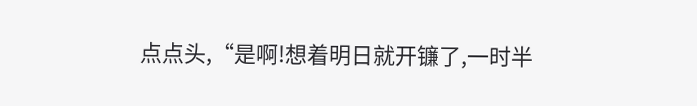点点头,“是啊!想着明日就开镰了,一时半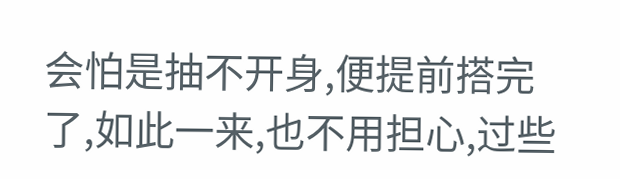会怕是抽不开身,便提前搭完了,如此一来,也不用担心,过些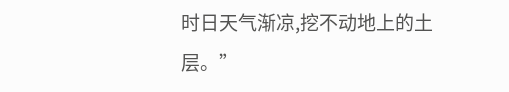时日天气渐凉,挖不动地上的土层。”